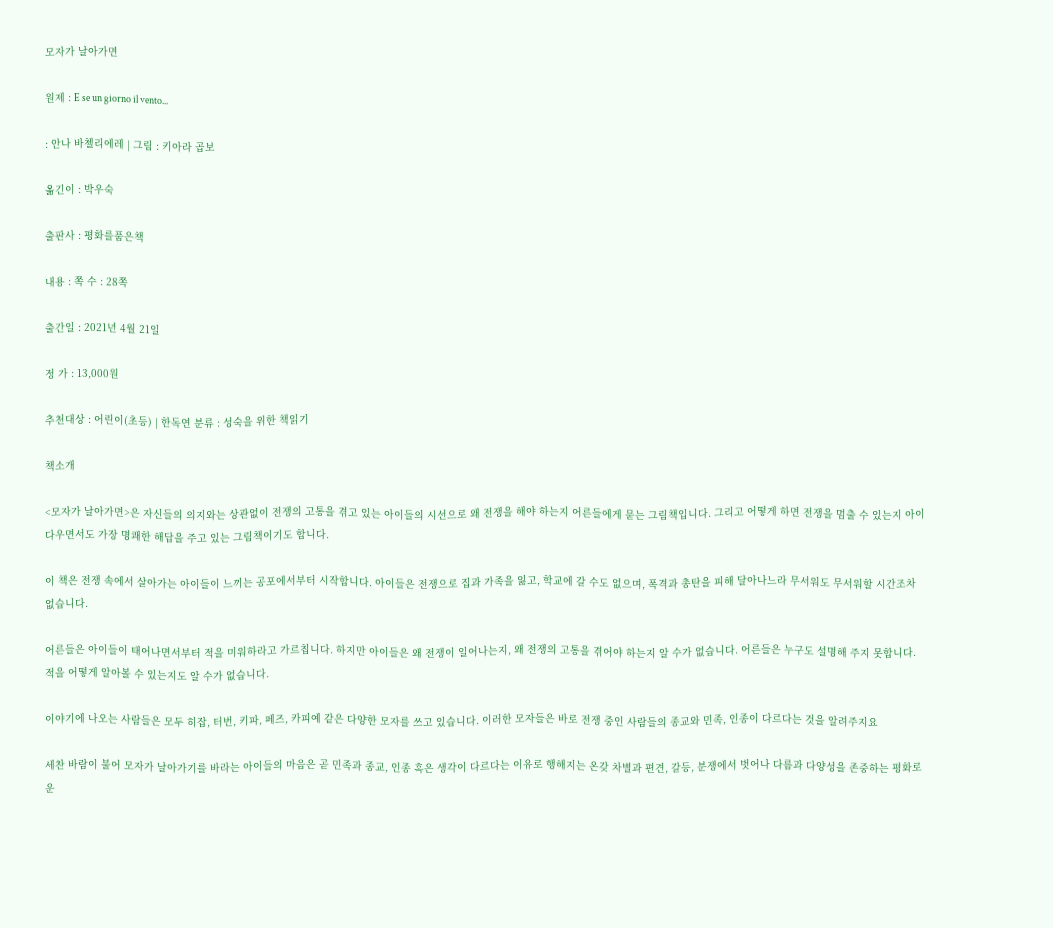모자가 날아가면

원제 : E se un giorno il vento...

: 안나 바첼리에레 | 그림 : 키아라 곱보

옮긴이 : 박우숙

출판사 : 평화를품은책

내용 : 쪽 수 : 28쪽

출간일 : 2021년 4월 21일

정 가 : 13,000원

추천대상 : 어린이(초등) | 한독연 분류 : 성숙을 위한 책읽기

책소개

<모자가 날아가면>은 자신들의 의지와는 상관없이 전쟁의 고통을 겪고 있는 아이들의 시선으로 왜 전쟁을 해야 하는지 어른들에게 묻는 그림책입니다. 그리고 어떻게 하면 전쟁을 멈출 수 있는지 아이다우면서도 가장 명쾌한 해답을 주고 있는 그림책이기도 합니다.

이 책은 전쟁 속에서 살아가는 아이들이 느끼는 공포에서부터 시작합니다. 아이들은 전쟁으로 집과 가족을 잃고, 학교에 갈 수도 없으며, 폭격과 총탄을 피해 달아나느라 무서워도 무서워할 시간조차 없습니다.

어른들은 아이들이 태어나면서부터 적을 미워하라고 가르칩니다. 하지만 아이들은 왜 전쟁이 일어나는지, 왜 전쟁의 고통을 겪어야 하는지 알 수가 없습니다. 어른들은 누구도 설명해 주지 못합니다. 적을 어떻게 알아볼 수 있는지도 알 수가 없습니다.

이야기에 나오는 사람들은 모두 히잡, 터번, 키파, 페즈, 카피예 같은 다양한 모자를 쓰고 있습니다. 이러한 모자들은 바로 전쟁 중인 사람들의 종교와 민족, 인종이 다르다는 것을 알려주지요

세찬 바람이 불어 모자가 날아가기를 바라는 아이들의 마음은 곧 민족과 종교, 인종 혹은 생각이 다르다는 이유로 행해지는 온갖 차별과 편견, 갈등, 분쟁에서 벗어나 다름과 다양성을 존중하는 평화로운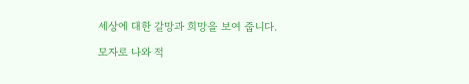세상에 대한 갈망과 희망을 보여 줍니다.

모자로 나와 적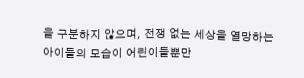을 구분하지 않으며, 전쟁 없는 세상을 열망하는 아이들의 모습이 어린이들뿐만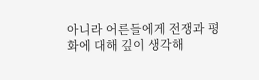아니라 어른들에게 전쟁과 평화에 대해 깊이 생각해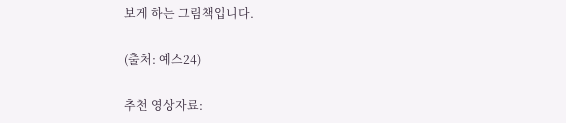보게 하는 그림책입니다.

(출처: 예스24)

추천 영상자료: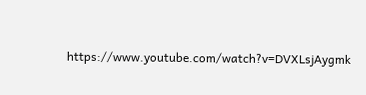https://www.youtube.com/watch?v=DVXLsjAygmk